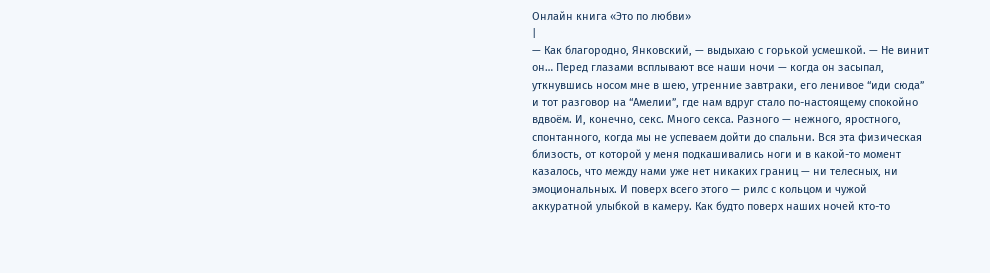Онлайн книга «Это по любви»
|
— Как благородно, Янковский, — выдыхаю с горькой усмешкой. — Не винит он… Перед глазами всплывают все наши ночи — когда он засыпал, уткнувшись носом мне в шею, утренние завтраки, его ленивое “иди сюда” и тот разговор на “Амелии”, где нам вдруг стало по-настоящему спокойно вдвоём. И, конечно, секс. Много секса. Разного — нежного, яростного, спонтанного, когда мы не успеваем дойти до спальни. Вся эта физическая близость, от которой у меня подкашивались ноги и в какой-то момент казалось, что между нами уже нет никаких границ — ни телесных, ни эмоциональных. И поверх всего этого — рилс с кольцом и чужой аккуратной улыбкой в камеру. Как будто поверх наших ночей кто-то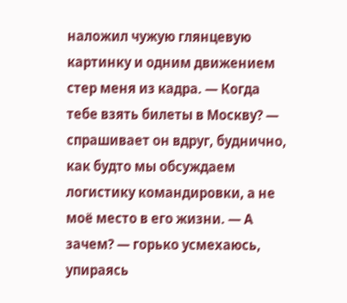наложил чужую глянцевую картинку и одним движением стер меня из кадра. — Когда тебе взять билеты в Москву? — спрашивает он вдруг, буднично, как будто мы обсуждаем логистику командировки, а не моё место в его жизни. — А зачем? — горько усмехаюсь, упираясь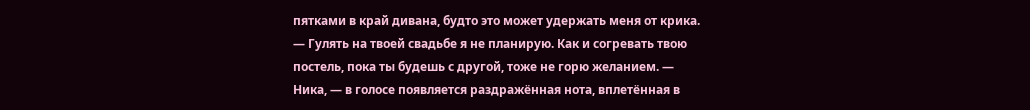пятками в край дивана, будто это может удержать меня от крика. — Гулять на твоей свадьбе я не планирую. Как и согревать твою постель, пока ты будешь с другой, тоже не горю желанием. — Ника, — в голосе появляется раздражённая нота, вплетённая в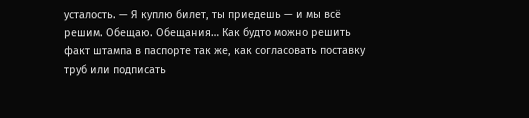усталость. — Я куплю билет, ты приедешь — и мы всё решим. Обещаю. Обещания… Как будто можно решить факт штампа в паспорте так же, как согласовать поставку труб или подписать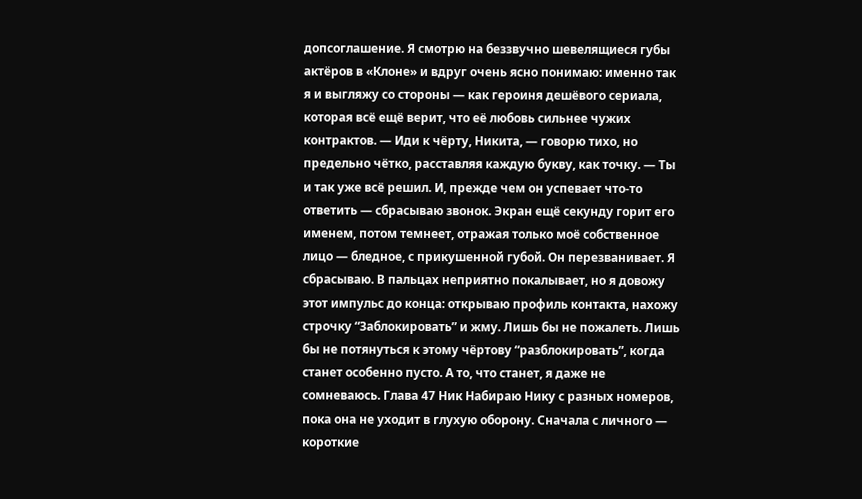допсоглашение. Я смотрю на беззвучно шевелящиеся губы актёров в «Клоне» и вдруг очень ясно понимаю: именно так я и выгляжу со стороны — как героиня дешёвого сериала, которая всё ещё верит, что её любовь сильнее чужих контрактов. — Иди к чёрту, Никита, — говорю тихо, но предельно чётко, расставляя каждую букву, как точку. — Ты и так уже всё решил. И, прежде чем он успевает что-то ответить — сбрасываю звонок. Экран ещё секунду горит его именем, потом темнеет, отражая только моё собственное лицо — бледное, с прикушенной губой. Он перезванивает. Я сбрасываю. В пальцах неприятно покалывает, но я довожу этот импульс до конца: открываю профиль контакта, нахожу строчку “Заблокировать” и жму. Лишь бы не пожалеть. Лишь бы не потянуться к этому чёртову “разблокировать”, когда станет особенно пусто. А то, что станет, я даже не сомневаюсь. Глава 47 Ник Набираю Нику с разных номеров, пока она не уходит в глухую оборону. Сначала с личного — короткие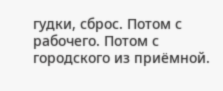гудки, сброс. Потом с рабочего. Потом с городского из приёмной.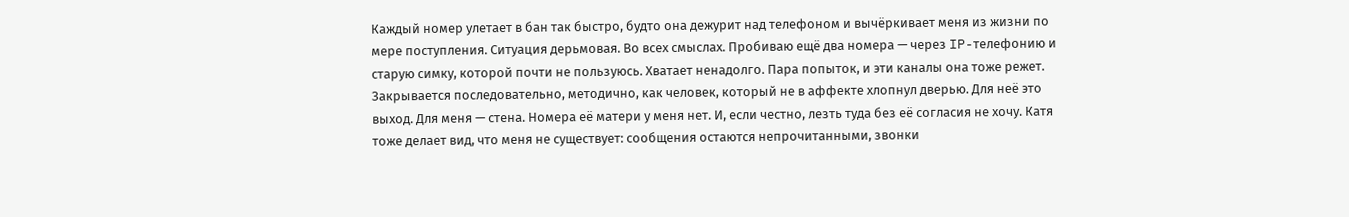Каждый номер улетает в бан так быстро, будто она дежурит над телефоном и вычёркивает меня из жизни по мере поступления. Ситуация дерьмовая. Во всех смыслах. Пробиваю ещё два номера — через IP-телефонию и старую симку, которой почти не пользуюсь. Хватает ненадолго. Пара попыток, и эти каналы она тоже режет. Закрывается последовательно, методично, как человек, который не в аффекте хлопнул дверью. Для неё это выход. Для меня — стена. Номера её матери у меня нет. И, если честно, лезть туда без её согласия не хочу. Катя тоже делает вид, что меня не существует: сообщения остаются непрочитанными, звонки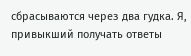сбрасываются через два гудка. Я, привыкший получать ответы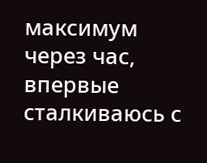максимум через час, впервые сталкиваюсь с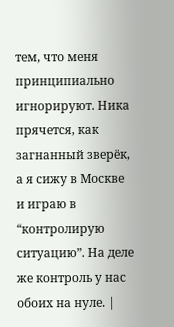тем, что меня принципиально игнорируют. Ника прячется, как загнанный зверёк, а я сижу в Москве и играю в “контролирую ситуацию”. На деле же контроль у нас обоих на нуле. |